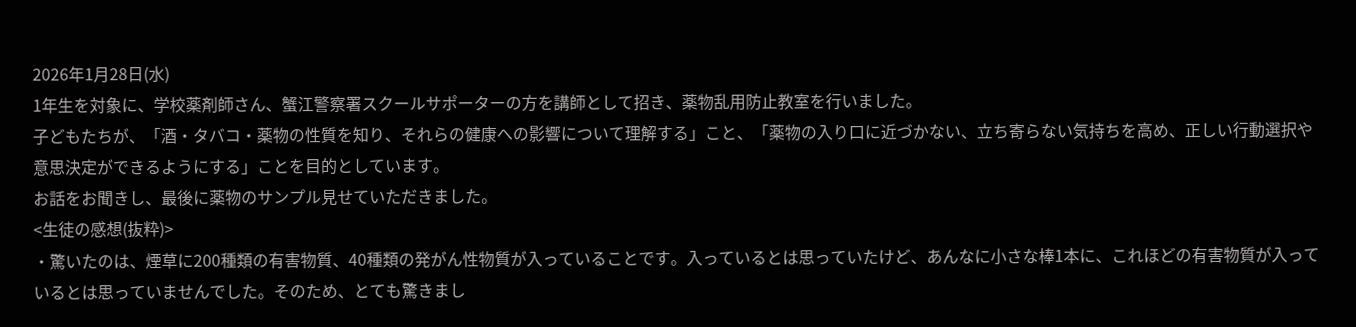2026年1月28日(水)
1年生を対象に、学校薬剤師さん、蟹江警察署スクールサポーターの方を講師として招き、薬物乱用防止教室を行いました。
子どもたちが、「酒・タバコ・薬物の性質を知り、それらの健康への影響について理解する」こと、「薬物の入り口に近づかない、立ち寄らない気持ちを高め、正しい行動選択や意思決定ができるようにする」ことを目的としています。
お話をお聞きし、最後に薬物のサンプル見せていただきました。
<生徒の感想(抜粋)>
・驚いたのは、煙草に200種類の有害物質、40種類の発がん性物質が入っていることです。入っているとは思っていたけど、あんなに小さな棒1本に、これほどの有害物質が入っているとは思っていませんでした。そのため、とても驚きまし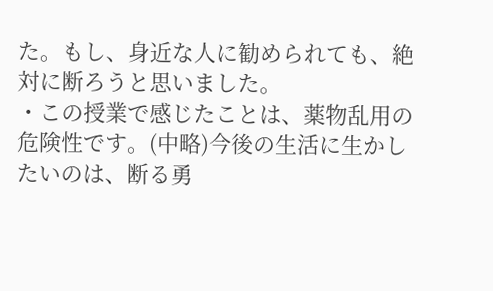た。もし、身近な人に勧められても、絶対に断ろうと思いました。
・この授業で感じたことは、薬物乱用の危険性です。(中略)今後の生活に生かしたいのは、断る勇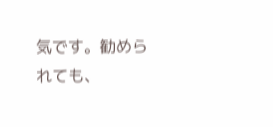気です。勧められても、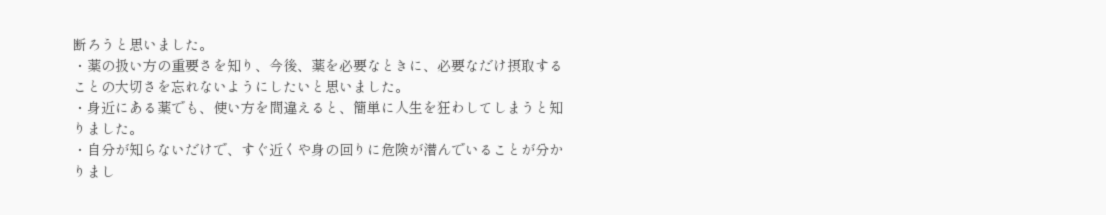断ろうと思いました。
・薬の扱い方の重要さを知り、今後、薬を必要なときに、必要なだけ摂取することの大切さを忘れないようにしたいと思いました。
・身近にある薬でも、使い方を間違えると、簡単に人生を狂わしてしまうと知りました。
・自分が知らないだけで、すぐ近くや身の回りに危険が潜んでいることが分かりまし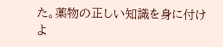た。薬物の正しい知識を身に付けよ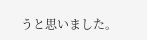うと思いました。